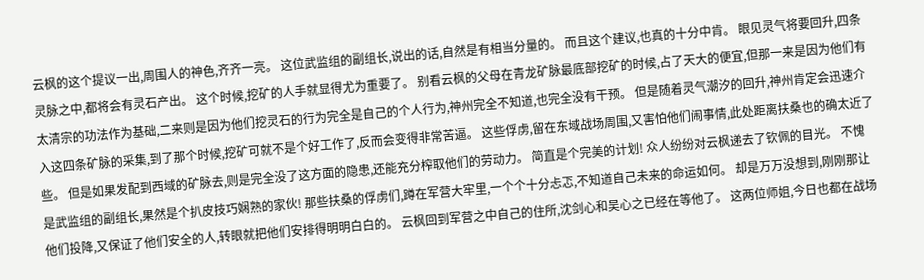云枫的这个提议一出,周围人的神色,齐齐一亮。 这位武监组的副组长,说出的话,自然是有相当分量的。 而且这个建议,也真的十分中肯。 眼见灵气将要回升,四条灵脉之中,都将会有灵石产出。 这个时候,挖矿的人手就显得尤为重要了。 别看云枫的父母在青龙矿脉最底部挖矿的时候,占了天大的便宜,但那一来是因为他们有太清宗的功法作为基础,二来则是因为他们挖灵石的行为完全是自己的个人行为,神州完全不知道,也完全没有干预。 但是随着灵气潮汐的回升,神州肯定会迅速介入这四条矿脉的采集,到了那个时候,挖矿可就不是个好工作了,反而会变得非常苦逼。 这些俘虏,留在东域战场周围,又害怕他们闹事情,此处距离扶桑也的确太近了些。 但是如果发配到西域的矿脉去,则是完全没了这方面的隐患,还能充分榨取他们的劳动力。 简直是个完美的计划! 众人纷纷对云枫递去了钦佩的目光。 不愧是武监组的副组长,果然是个扒皮技巧娴熟的家伙! 那些扶桑的俘虏们,蹲在军营大牢里,一个个十分忐忑,不知道自己未来的命运如何。 却是万万没想到,刚刚那让他们投降,又保证了他们安全的人,转眼就把他们安排得明明白白的。 云枫回到军营之中自己的住所,沈剑心和吴心之已经在等他了。 这两位师姐,今日也都在战场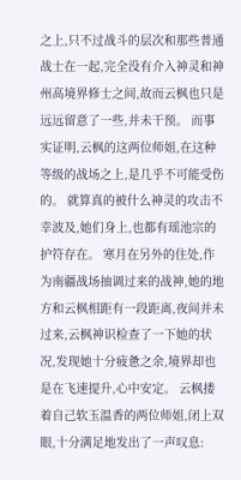之上,只不过战斗的层次和那些普通战士在一起,完全没有介入神灵和神州高境界修士之间,故而云枫也只是远远留意了一些,并未干预。 而事实证明,云枫的这两位师姐,在这种等级的战场之上,是几乎不可能受伤的。 就算真的被什么神灵的攻击不幸波及,她们身上,也都有瑶池宗的护符存在。 寒月在另外的住处,作为南疆战场抽调过来的战神,她的地方和云枫相距有一段距离,夜间并未过来,云枫神识检查了一下她的状况,发现她十分疲惫之余,境界却也是在飞速提升,心中安定。 云枫搂着自己软玉温香的两位师姐,闭上双眼,十分满足地发出了一声叹息: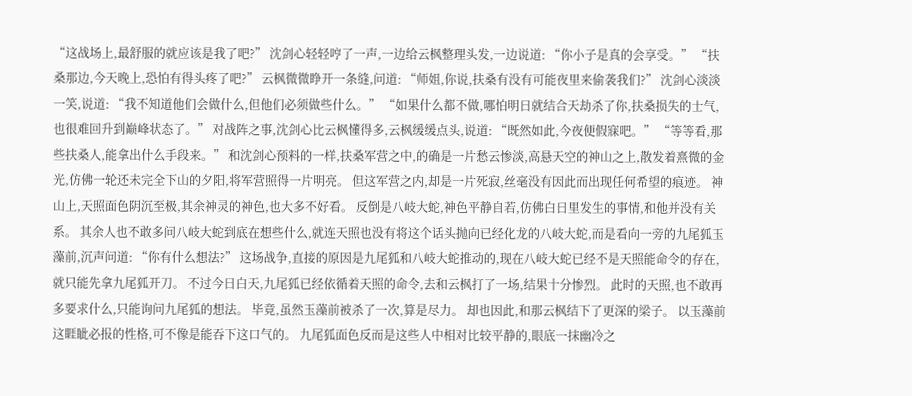“这战场上,最舒服的就应该是我了吧?” 沈剑心轻轻哼了一声,一边给云枫整理头发,一边说道: “你小子是真的会享受。” “扶桑那边,今天晚上,恐怕有得头疼了吧?” 云枫微微睁开一条缝,问道: “师姐,你说,扶桑有没有可能夜里来偷袭我们?” 沈剑心淡淡一笑,说道: “我不知道他们会做什么,但他们必须做些什么。” “如果什么都不做,哪怕明日就结合天劫杀了你,扶桑损失的士气,也很难回升到巅峰状态了。” 对战阵之事,沈剑心比云枫懂得多,云枫缓缓点头,说道: “既然如此,今夜便假寐吧。” “等等看,那些扶桑人,能拿出什么手段来。” 和沈剑心预料的一样,扶桑军营之中,的确是一片愁云惨淡,高悬天空的神山之上,散发着熹微的金光,仿佛一轮还未完全下山的夕阳,将军营照得一片明亮。 但这军营之内,却是一片死寂,丝毫没有因此而出现任何希望的痕迹。 神山上,天照面色阴沉至极,其余神灵的神色,也大多不好看。 反倒是八岐大蛇,神色平静自若,仿佛白日里发生的事情,和他并没有关系。 其余人也不敢多问八岐大蛇到底在想些什么,就连天照也没有将这个话头抛向已经化龙的八岐大蛇,而是看向一旁的九尾狐玉藻前,沉声问道: “你有什么想法?” 这场战争,直接的原因是九尾狐和八岐大蛇推动的,现在八岐大蛇已经不是天照能命令的存在,就只能先拿九尾狐开刀。 不过今日白天,九尾狐已经依循着天照的命令,去和云枫打了一场,结果十分惨烈。 此时的天照,也不敢再多要求什么,只能询问九尾狐的想法。 毕竟,虽然玉藻前被杀了一次,算是尽力。 却也因此,和那云枫结下了更深的梁子。 以玉藻前这睚眦必报的性格,可不像是能吞下这口气的。 九尾狐面色反而是这些人中相对比较平静的,眼底一抹幽冷之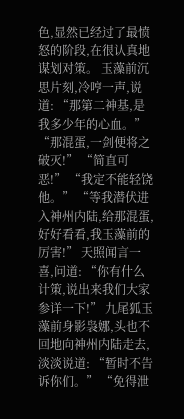色,显然已经过了最愤怒的阶段,在很认真地谋划对策。 玉藻前沉思片刻,冷哼一声,说道: “那第二神基,是我多少年的心血。” “那混蛋,一剑便将之破灭!” “简直可恶!” “我定不能轻饶他。” “等我潜伏进入神州内陆,给那混蛋,好好看看,我玉藻前的厉害!” 天照闻言一喜,问道: “你有什么计策,说出来我们大家参详一下!” 九尾狐玉藻前身影袅娜,头也不回地向神州内陆走去,淡淡说道: “暂时不告诉你们。” “免得泄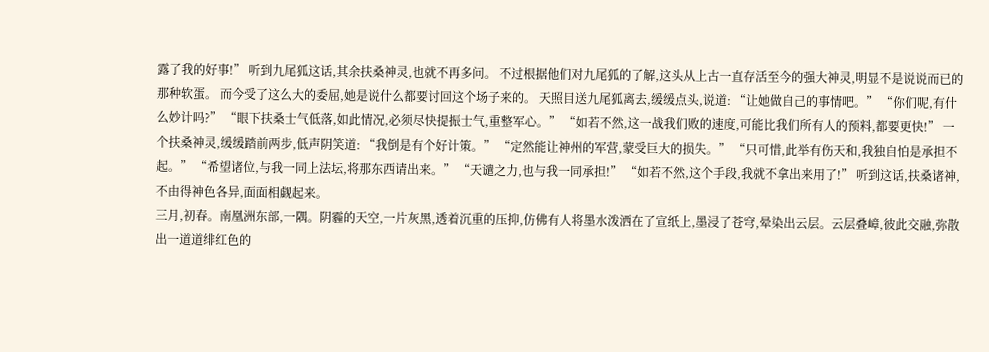露了我的好事!” 听到九尾狐这话,其余扶桑神灵,也就不再多问。 不过根据他们对九尾狐的了解,这头从上古一直存活至今的强大神灵,明显不是说说而已的那种软蛋。 而今受了这么大的委屈,她是说什么都要讨回这个场子来的。 天照目送九尾狐离去,缓缓点头,说道: “让她做自己的事情吧。” “你们呢,有什么妙计吗?” “眼下扶桑士气低落,如此情况,必须尽快提振士气,重整军心。” “如若不然,这一战我们败的速度,可能比我们所有人的预料,都要更快!” 一个扶桑神灵,缓缓踏前两步,低声阴笑道: “我倒是有个好计策。” “定然能让神州的军营,蒙受巨大的损失。” “只可惜,此举有伤天和,我独自怕是承担不起。” “希望诸位,与我一同上法坛,将那东西请出来。” “天谴之力,也与我一同承担!” “如若不然,这个手段,我就不拿出来用了!” 听到这话,扶桑诸神,不由得神色各异,面面相觑起来。
三月,初春。南凰洲东部,一隅。阴霾的天空,一片灰黑,透着沉重的压抑,仿佛有人将墨水泼洒在了宣纸上,墨浸了苍穹,晕染出云层。云层叠嶂,彼此交融,弥散出一道道绯红色的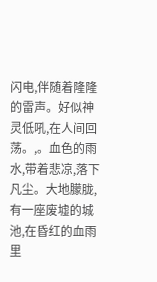闪电,伴随着隆隆的雷声。好似神灵低吼,在人间回荡。,。血色的雨水,带着悲凉,落下凡尘。大地朦胧,有一座废墟的城池,在昏红的血雨里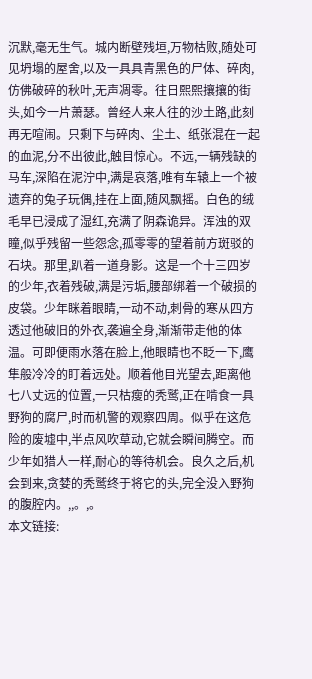沉默,毫无生气。城内断壁残垣,万物枯败,随处可见坍塌的屋舍,以及一具具青黑色的尸体、碎肉,仿佛破碎的秋叶,无声凋零。往日熙熙攘攘的街头,如今一片萧瑟。曾经人来人往的沙土路,此刻再无喧闹。只剩下与碎肉、尘土、纸张混在一起的血泥,分不出彼此,触目惊心。不远,一辆残缺的马车,深陷在泥泞中,满是哀落,唯有车辕上一个被遗弃的兔子玩偶,挂在上面,随风飘摇。白色的绒毛早已浸成了湿红,充满了阴森诡异。浑浊的双瞳,似乎残留一些怨念,孤零零的望着前方斑驳的石块。那里,趴着一道身影。这是一个十三四岁的少年,衣着残破,满是污垢,腰部绑着一个破损的皮袋。少年眯着眼睛,一动不动,刺骨的寒从四方透过他破旧的外衣,袭遍全身,渐渐带走他的体温。可即便雨水落在脸上,他眼睛也不眨一下,鹰隼般冷冷的盯着远处。顺着他目光望去,距离他七八丈远的位置,一只枯瘦的秃鹫,正在啃食一具野狗的腐尸,时而机警的观察四周。似乎在这危险的废墟中,半点风吹草动,它就会瞬间腾空。而少年如猎人一样,耐心的等待机会。良久之后,机会到来,贪婪的秃鹫终于将它的头,完全没入野狗的腹腔内。,,。,。
本文链接: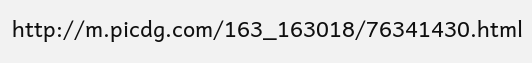http://m.picdg.com/163_163018/76341430.html